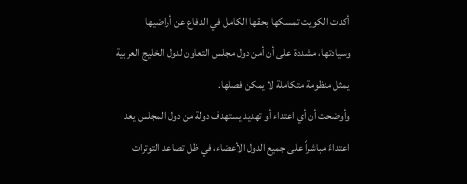أكدت الكويت تمسكها بحقها الكامل في الدفاع عن أراضيها وسيادتها، مشددة على أن أمن دول مجلس التعاون لدول الخليج العربية يمثل منظومة متكاملة لا يمكن فصلها.
وأوضحت أن أي اعتداء أو تهديد يستهدف دولة من دول المجلس يعد اعتداءً مباشراً على جميع الدول الأعضاء، في ظل تصاعد التوترات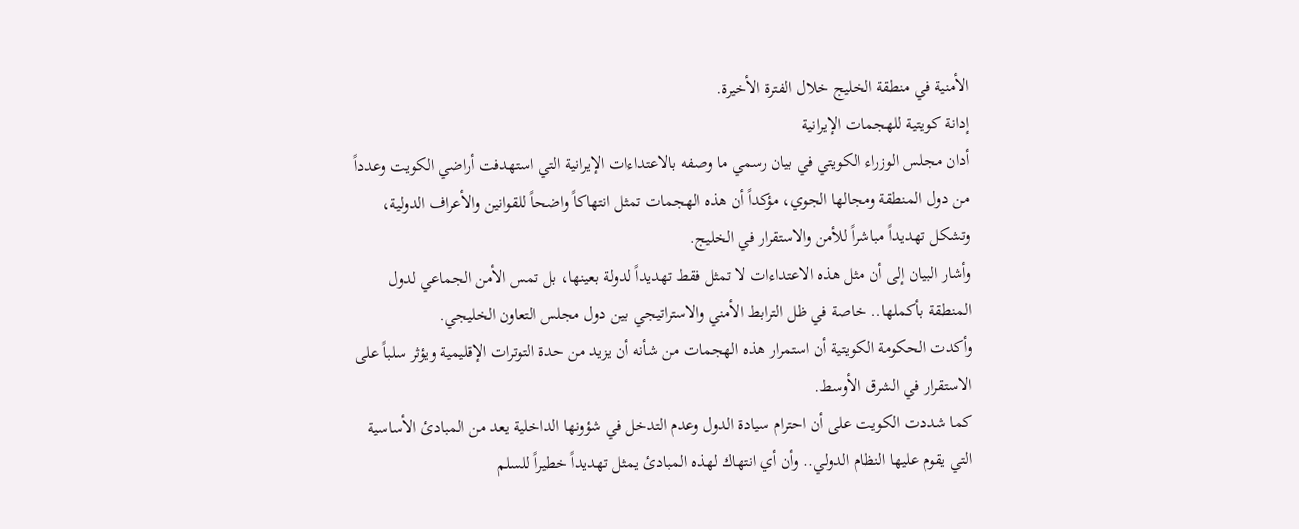الأمنية في منطقة الخليج خلال الفترة الأخيرة.
إدانة كويتية للهجمات الإيرانية
أدان مجلس الوزراء الكويتي في بيان رسمي ما وصفه بالاعتداءات الإيرانية التي استهدفت أراضي الكويت وعدداً من دول المنطقة ومجالها الجوي، مؤكداً أن هذه الهجمات تمثل انتهاكاً واضحاً للقوانين والأعراف الدولية، وتشكل تهديداً مباشراً للأمن والاستقرار في الخليج.
وأشار البيان إلى أن مثل هذه الاعتداءات لا تمثل فقط تهديداً لدولة بعينها، بل تمس الأمن الجماعي لدول المنطقة بأكملها.. خاصة في ظل الترابط الأمني والاستراتيجي بين دول مجلس التعاون الخليجي.
وأكدت الحكومة الكويتية أن استمرار هذه الهجمات من شأنه أن يزيد من حدة التوترات الإقليمية ويؤثر سلباً على الاستقرار في الشرق الأوسط.
كما شددت الكويت على أن احترام سيادة الدول وعدم التدخل في شؤونها الداخلية يعد من المبادئ الأساسية التي يقوم عليها النظام الدولي.. وأن أي انتهاك لهذه المبادئ يمثل تهديداً خطيراً للسلم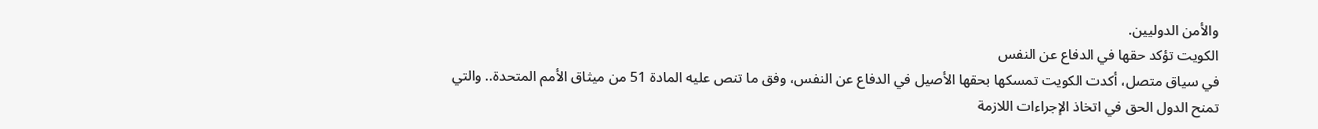والأمن الدوليين.
الكويت تؤكد حقها في الدفاع عن النفس
في سياق متصل، أكدت الكويت تمسكها بحقها الأصيل في الدفاع عن النفس، وفق ما تنص عليه المادة 51 من ميثاق الأمم المتحدة.. والتي تمنح الدول الحق في اتخاذ الإجراءات اللازمة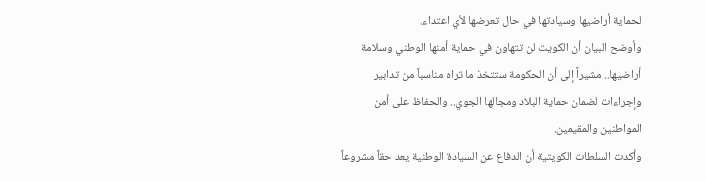لحماية أراضيها وسيادتها في حال تعرضها لأي اعتداء.
وأوضح البيان أن الكويت لن تتهاون في حماية أمنها الوطني وسلامة أراضيها.. مشيراً إلى أن الحكومة ستتخذ ما تراه مناسباً من تدابير وإجراءات لضمان حماية البلاد ومجالها الجوي.. والحفاظ على أمن المواطنين والمقيمين.
وأكدت السلطات الكويتية أن الدفاع عن السيادة الوطنية يعد حقاً مشروعاً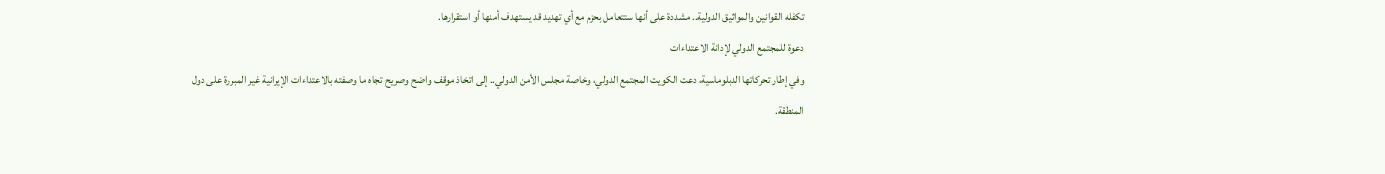تكفله القوانين والمواثيق الدولية.. مشددة على أنها ستتعامل بحزم مع أي تهديد قد يستهدف أمنها أو استقرارها.
دعوة للمجتمع الدولي لإدانة الاعتداءات
وفي إطار تحركاتها الدبلوماسية، دعت الكويت المجتمع الدولي، وخاصة مجلس الأمن الدولي.. إلى اتخاذ موقف واضح وصريح تجاه ما وصفته بالاعتداءات الإيرانية غير المبررة على دول المنطقة.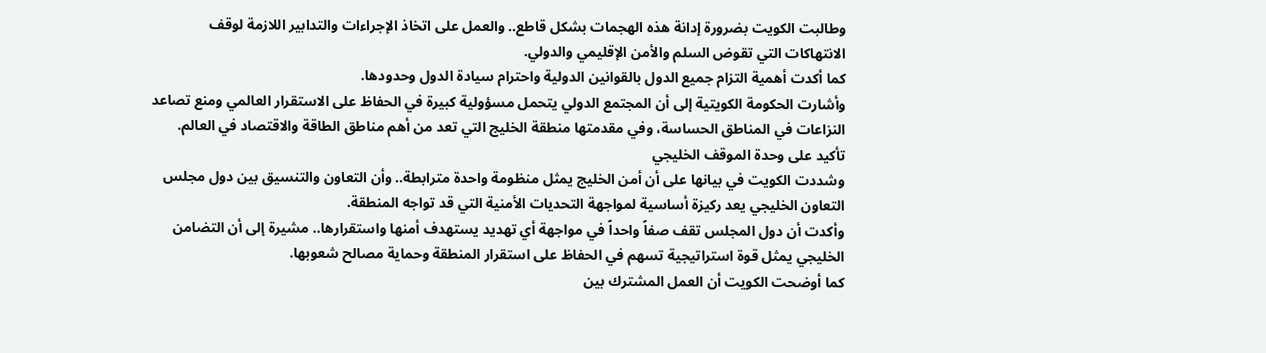وطالبت الكويت بضرورة إدانة هذه الهجمات بشكل قاطع.. والعمل على اتخاذ الإجراءات والتدابير اللازمة لوقف الانتهاكات التي تقوض السلم والأمن الإقليمي والدولي.
كما أكدت أهمية التزام جميع الدول بالقوانين الدولية واحترام سيادة الدول وحدودها.
وأشارت الحكومة الكويتية إلى أن المجتمع الدولي يتحمل مسؤولية كبيرة في الحفاظ على الاستقرار العالمي ومنع تصاعد النزاعات في المناطق الحساسة، وفي مقدمتها منطقة الخليج التي تعد من أهم مناطق الطاقة والاقتصاد في العالم.
تأكيد على وحدة الموقف الخليجي
وشددت الكويت في بيانها على أن أمن الخليج يمثل منظومة واحدة مترابطة.. وأن التعاون والتنسيق بين دول مجلس التعاون الخليجي يعد ركيزة أساسية لمواجهة التحديات الأمنية التي قد تواجه المنطقة.
وأكدت أن دول المجلس تقف صفاً واحداً في مواجهة أي تهديد يستهدف أمنها واستقرارها.. مشيرة إلى أن التضامن الخليجي يمثل قوة استراتيجية تسهم في الحفاظ على استقرار المنطقة وحماية مصالح شعوبها.
كما أوضحت الكويت أن العمل المشترك بين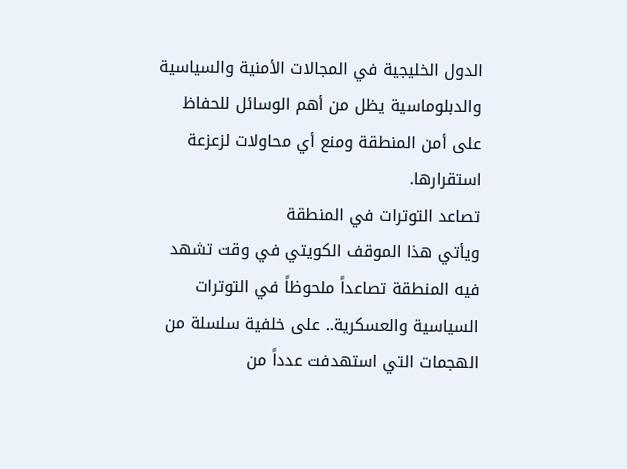الدول الخليجية في المجالات الأمنية والسياسية والدبلوماسية يظل من أهم الوسائل للحفاظ على أمن المنطقة ومنع أي محاولات لزعزعة استقرارها.
تصاعد التوترات في المنطقة
ويأتي هذا الموقف الكويتي في وقت تشهد فيه المنطقة تصاعداً ملحوظاً في التوترات السياسية والعسكرية.. على خلفية سلسلة من الهجمات التي استهدفت عدداً من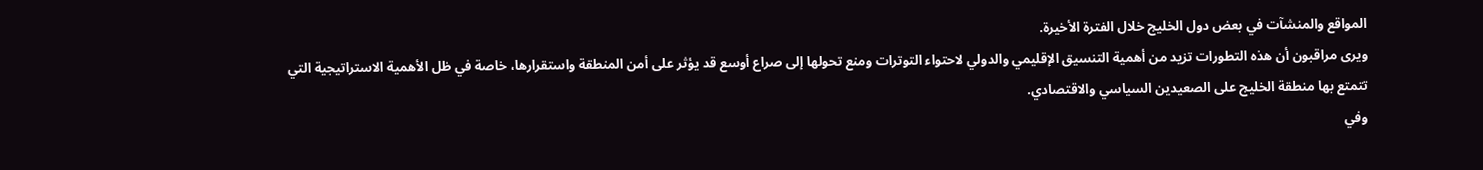المواقع والمنشآت في بعض دول الخليج خلال الفترة الأخيرة.
ويرى مراقبون أن هذه التطورات تزيد من أهمية التنسيق الإقليمي والدولي لاحتواء التوترات ومنع تحولها إلى صراع أوسع قد يؤثر على أمن المنطقة واستقرارها، خاصة في ظل الأهمية الاستراتيجية التي تتمتع بها منطقة الخليج على الصعيدين السياسي والاقتصادي.
وفي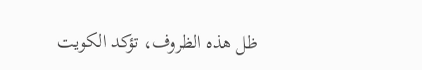ظل هذه الظروف، تؤكد الكويت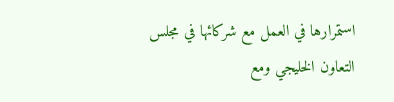استمرارها في العمل مع شركائها في مجلس التعاون الخليجي ومع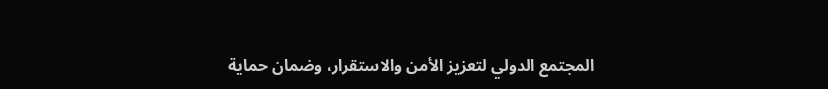المجتمع الدولي لتعزيز الأمن والاستقرار، وضمان حماية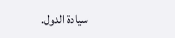سيادة الدول.